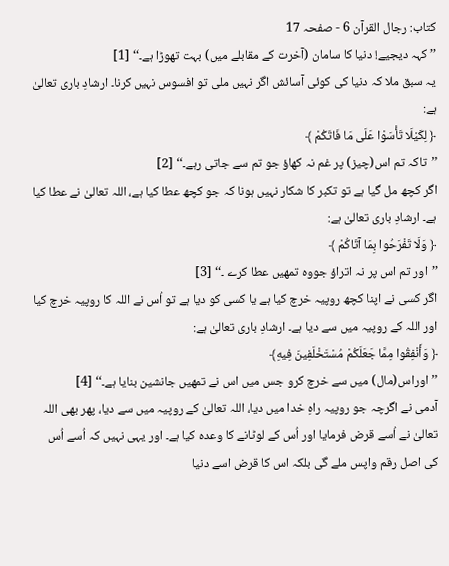کتاب: رجال القرآن 6 - صفحہ 17
’’ کہہ دیجیے! دنیا کا سامان (آخرت کے مقابلے میں) بہت تھوڑا ہے۔‘‘ [1]
یہ سبق ملا کہ دنیا کی کوئی آسائش اگر نہیں ملی تو افسوس نہیں کرنا۔ ارشادِ باری تعالیٰ ہے:
﴿ لِكَيْلَا تَأْسَوْا عَلَى مَا فَاتَكُمْ ﴾
’’تاکہ تم اس(چیز) پر غم نہ کھاؤ جو تم سے جاتی رہے۔‘‘ [2]
اگر کچھ مل گیا ہے تو تکبر کا شکار نہیں ہونا کہ جو کچھ عطا کیا ہے، اللہ تعالیٰ نے عطا کیا ہے۔ ارشادِ باری تعالیٰ ہے:
﴿ وَلَا تَفْرَحُوا بِمَا آتَاكُمْ ﴾
’’اور تم اس پر نہ اتراؤ جووہ تمھیں عطا کرے ۔‘‘ [3]
اگر کسی نے اپنا کچھ روپیہ خرچ کیا ہے یا کسی کو دیا ہے تو اُس نے اللہ کا روپیہ خرچ کیا اور اللہ کے روپیہ میں سے دیا ہے۔ ارشادِ باری تعالیٰ ہے:
﴿ وَأَنْفِقُوا مِمَّا جَعَلَكُمْ مُسْتَخْلَفِينَ فِيهِ﴾
’’ اوراس(مال) میں سے خرچ کرو جس میں اس نے تمھیں جانشین بنایا ہے۔‘‘ [4]
آدمی نے اگرچہ جو روپیہ راہِ خدا میں دیا، اللہ تعالیٰ کے روپیہ میں سے دیا، پھر بھی اللہ تعالیٰ نے اُسے قرض فرمایا اور اُس کے لوٹانے کا وعدہ کیا ہے۔ اور یہی نہیں کہ اُسے اُس کی اصل رقم واپس ملے گی بلکہ اس کا قرض اسے دنیا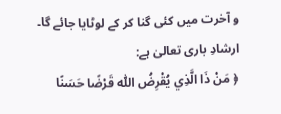و آخرت میں کئی گنا کر کے لوٹایا جائے گا۔ ارشادِ باری تعالیٰ ہے:
﴿ مَنْ ذَا الَّذِي يُقْرِضُ اللّٰه قَرْضًا حَسَنًا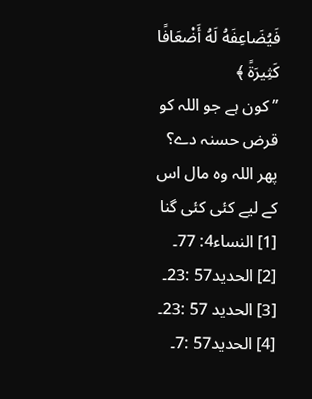فَيُضَاعِفَهُ لَهُ أَضْعَافًا كَثِيرَةً ﴾
’’ کون ہے جو اللہ کو قرض حسنہ دے؟ پھر اللہ وہ مال اس کے لیے کئی کئی گنا
[1] النساء4: 77۔
[2] الحدید57 :23۔
[3] الحدید 57 :23۔
[4] الحدید57 :7۔